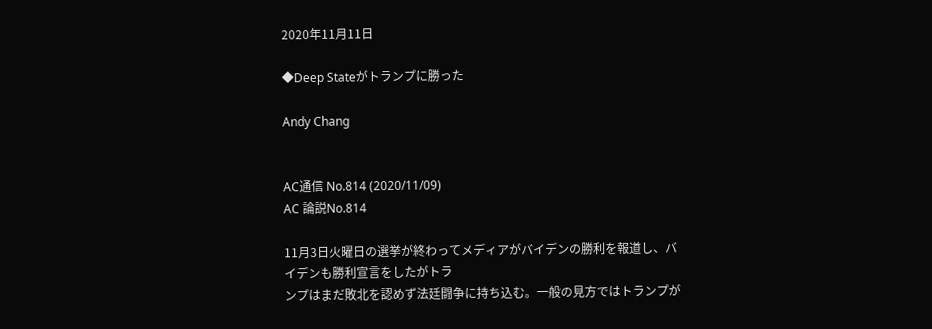2020年11月11日

◆Deep Stateがトランプに勝った

Andy Chang


AC通信 No.814 (2020/11/09)
AC 論説No.814

11月3日火曜日の選挙が終わってメディアがバイデンの勝利を報道し、バ
イデンも勝利宣言をしたがトラ
ンプはまだ敗北を認めず法廷闘争に持ち込む。一般の見方ではトランプが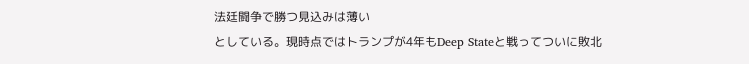法廷闘争で勝つ見込みは薄い
としている。現時点ではトランプが4年もDeep Stateと戦ってついに敗北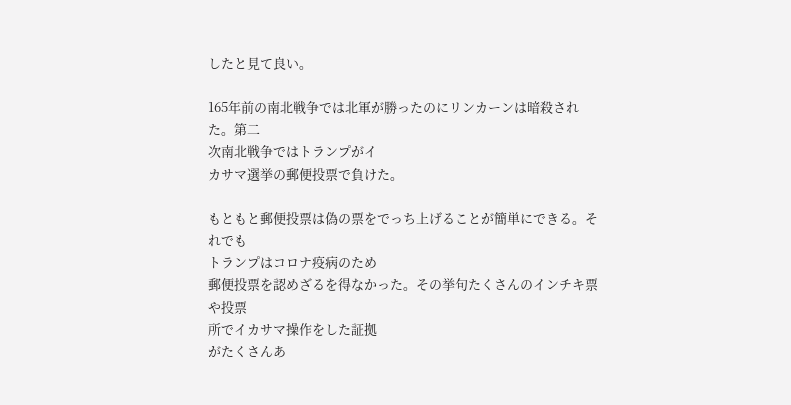したと見て良い。

165年前の南北戦争では北軍が勝ったのにリンカーンは暗殺された。第二
次南北戦争ではトランプがイ
カサマ選挙の郵便投票で負けた。

もともと郵便投票は偽の票をでっち上げることが簡単にできる。それでも
トランプはコロナ疫病のため
郵便投票を認めざるを得なかった。その挙句たくさんのインチキ票や投票
所でイカサマ操作をした証拠
がたくさんあ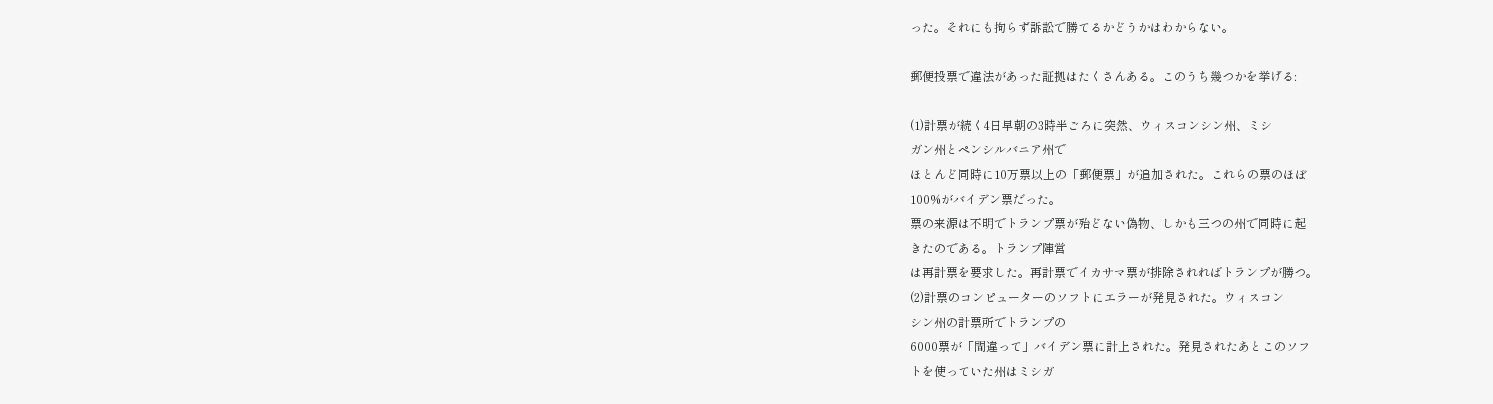った。それにも拘らず訴訟で勝てるかどうかはわからない。

郵便投票で違法があった証拠はたくさんある。このうち幾つかを挙げる:

(1)計票が続く4日早朝の3時半ごろに突然、ウィスコンシン州、ミシ
ガン州とペンシルバニア州で
ほとんど同時に10万票以上の「郵便票」が追加された。これらの票のほぼ
100%がバイデン票だった。
票の来源は不明でトランプ票が殆どない偽物、しかも三つの州で同時に起
きたのである。トランプ陣営
は再計票を要求した。再計票でイカサマ票が排除されればトランプが勝つ。
(2)計票のコンピューターのソフトにエラーが発見された。ウィスコン
シン州の計票所でトランプの
6000票が「間違って」バイデン票に計上された。発見されたあとこのソフ
トを使っていた州はミシガ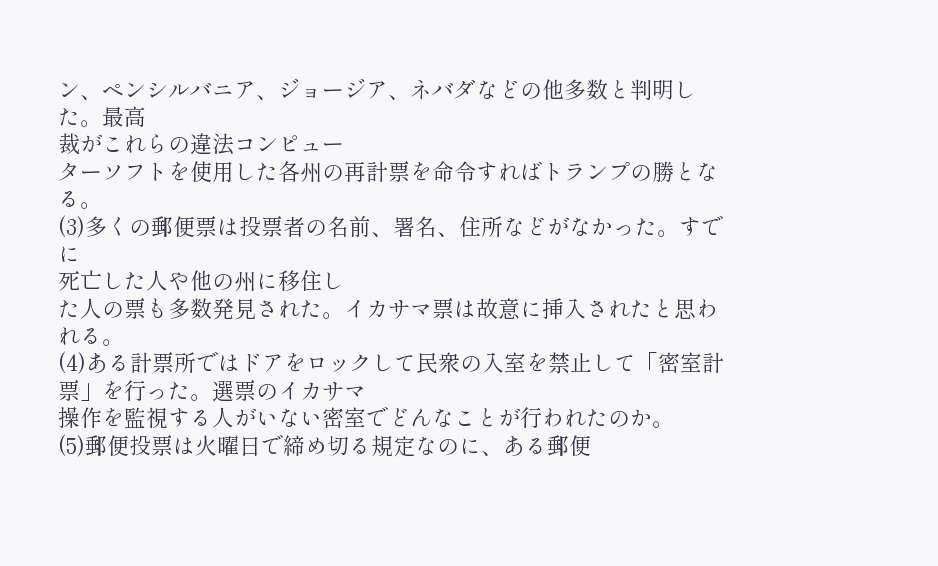ン、ペンシルバニア、ジョージア、ネバダなどの他多数と判明した。最高
裁がこれらの違法コンピュー
ターソフトを使用した各州の再計票を命令すればトランプの勝となる。
(3)多くの郵便票は投票者の名前、署名、住所などがなかった。すでに
死亡した人や他の州に移住し
た人の票も多数発見された。イカサマ票は故意に挿入されたと思われる。
(4)ある計票所ではドアをロックして民衆の入室を禁止して「密室計
票」を行った。選票のイカサマ
操作を監視する人がいない密室でどんなことが行われたのか。
(5)郵便投票は火曜日で締め切る規定なのに、ある郵便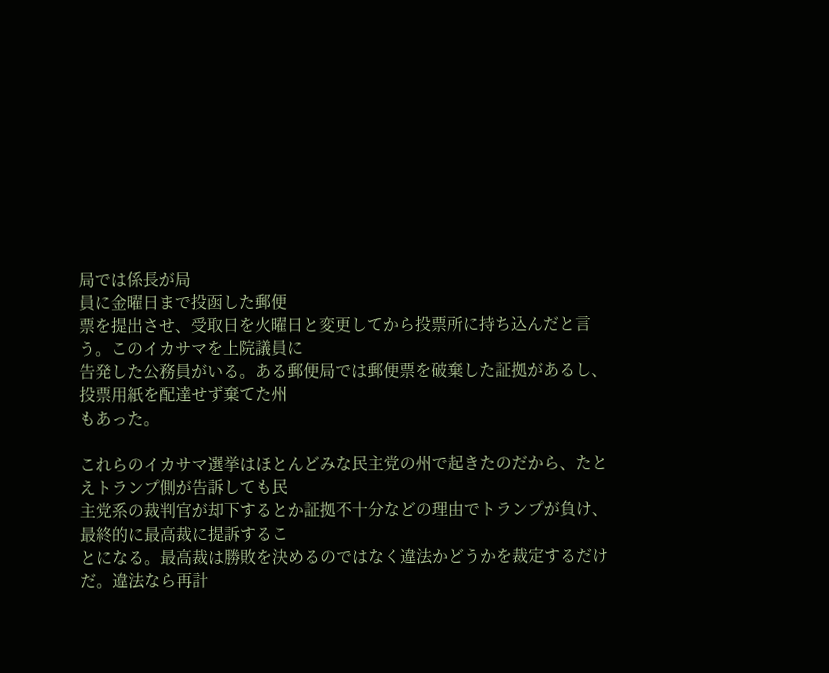局では係長が局
員に金曜日まで投函した郵便
票を提出させ、受取日を火曜日と変更してから投票所に持ち込んだと言
う。このイカサマを上院議員に
告発した公務員がいる。ある郵便局では郵便票を破棄した証拠があるし、
投票用紙を配達せず棄てた州
もあった。

これらのイカサマ選挙はほとんどみな民主党の州で起きたのだから、たと
えトランプ側が告訴しても民
主党系の裁判官が却下するとか証拠不十分などの理由でトランプが負け、
最終的に最高裁に提訴するこ
とになる。最高裁は勝敗を決めるのではなく違法かどうかを裁定するだけ
だ。違法なら再計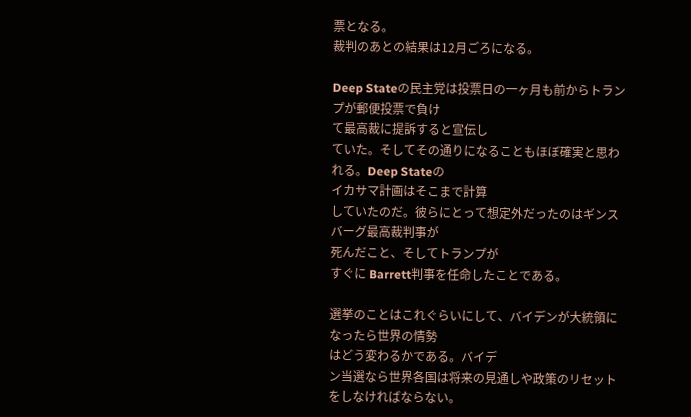票となる。
裁判のあとの結果は12月ごろになる。

Deep Stateの民主党は投票日の一ヶ月も前からトランプが郵便投票で負け
て最高裁に提訴すると宣伝し
ていた。そしてその通りになることもほぼ確実と思われる。Deep Stateの
イカサマ計画はそこまで計算
していたのだ。彼らにとって想定外だったのはギンスバーグ最高裁判事が
死んだこと、そしてトランプが
すぐに Barrett判事を任命したことである。

選挙のことはこれぐらいにして、バイデンが大統領になったら世界の情勢
はどう変わるかである。バイデ
ン当選なら世界各国は将来の見通しや政策のリセットをしなければならない。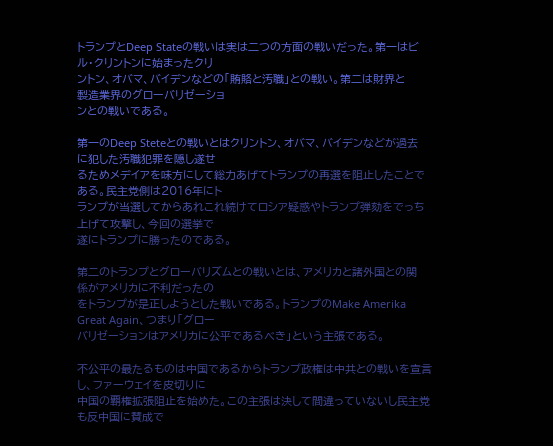トランプとDeep Stateの戦いは実は二つの方面の戦いだった。第一はビ
ル・クリントンに始まったクリ
ントン、オバマ、バイデンなどの「賄賂と汚職」との戦い。第二は財界と
製造業界のグローバリゼーショ
ンとの戦いである。

第一のDeep Steteとの戦いとはクリントン、オバマ、バイデンなどが過去
に犯した汚職犯罪を隠し遂せ
るためメデイアを味方にして総力あげてトランプの再選を阻止したことで
ある。民主党側は2016年にト
ランプが当選してからあれこれ続けてロシア疑惑やトランプ弾劾をでっち
上げて攻撃し、今回の選挙で
遂にトランプに勝ったのである。

第二のトランプとグローバリズムとの戦いとは、アメリカと諸外国との関
係がアメリカに不利だったの
をトランプが是正しようとした戦いである。トランプのMake Amerika
Great Again、つまり「グロー
バリゼーションはアメリカに公平であるべき」という主張である。

不公平の最たるものは中国であるからトランプ政権は中共との戦いを宣言
し、ファーウェイを皮切りに
中国の覇権拡張阻止を始めた。この主張は決して間違っていないし民主党
も反中国に賛成で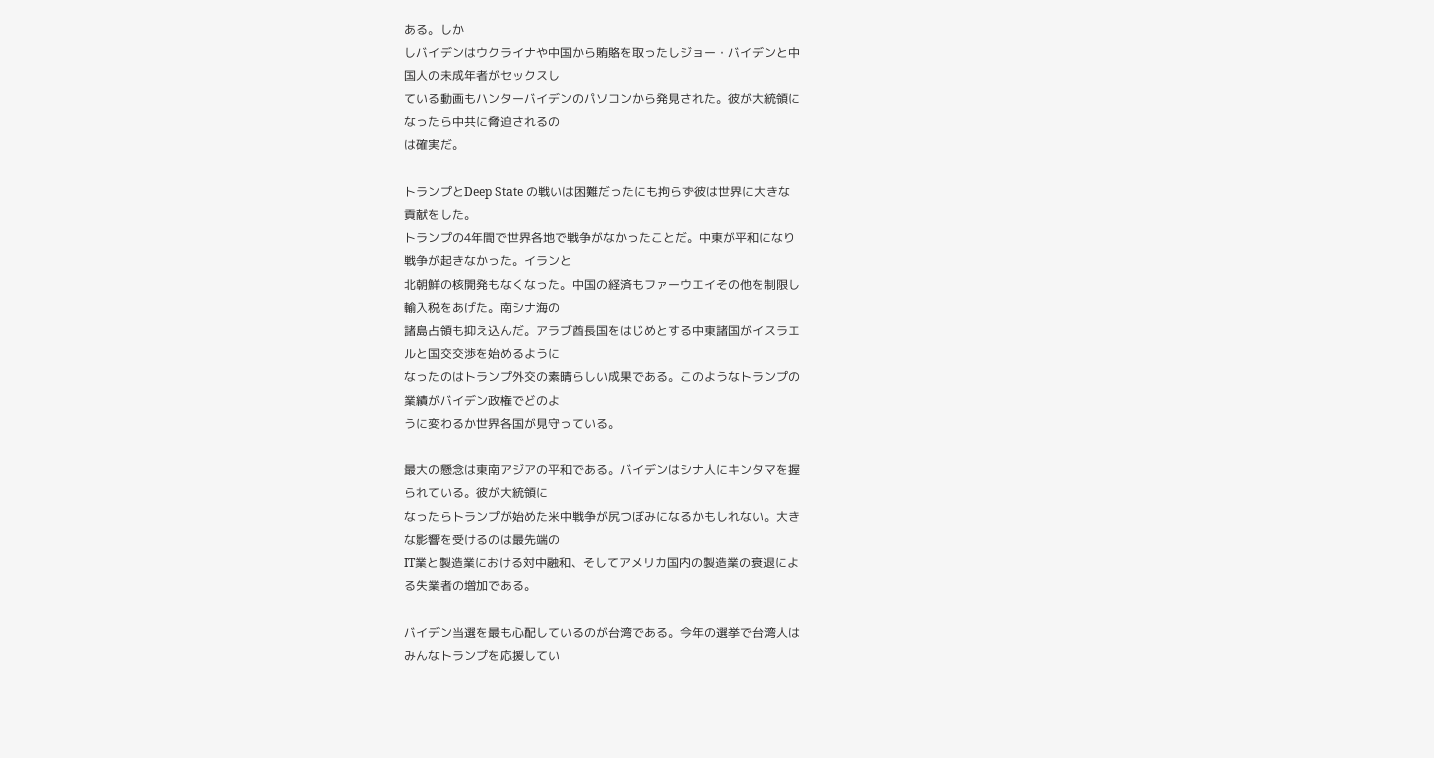ある。しか
しバイデンはウクライナや中国から賄賂を取ったしジョー・バイデンと中
国人の未成年者がセックスし
ている動画もハンターバイデンのパソコンから発見された。彼が大統領に
なったら中共に脅迫されるの
は確実だ。

トランプとDeep State の戦いは困難だったにも拘らず彼は世界に大きな
貢献をした。
トランプの4年間で世界各地で戦争がなかったことだ。中東が平和になり
戦争が起きなかった。イランと
北朝鮮の核開発もなくなった。中国の経済もファーウエイその他を制限し
輸入税をあげた。南シナ海の
諸島占領も抑え込んだ。アラブ酋長国をはじめとする中東諸国がイスラエ
ルと国交交渉を始めるように
なったのはトランプ外交の素晴らしい成果である。このようなトランプの
業績がバイデン政権でどのよ
うに変わるか世界各国が見守っている。

最大の懸念は東南アジアの平和である。バイデンはシナ人にキンタマを握
られている。彼が大統領に
なったらトランプが始めた米中戦争が尻つぼみになるかもしれない。大き
な影響を受けるのは最先端の
IT業と製造業における対中融和、そしてアメリカ国内の製造業の衰退によ
る失業者の増加である。

バイデン当選を最も心配しているのが台湾である。今年の選挙で台湾人は
みんなトランプを応援してい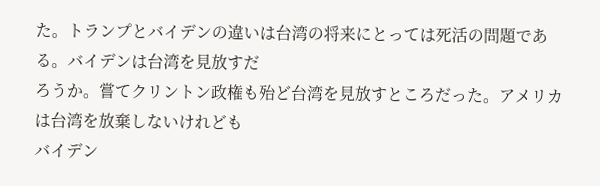た。トランプとバイデンの違いは台湾の将来にとっては死活の問題であ
る。バイデンは台湾を見放すだ
ろうか。嘗てクリントン政権も殆ど台湾を見放すところだった。アメリカ
は台湾を放棄しないけれども
バイデン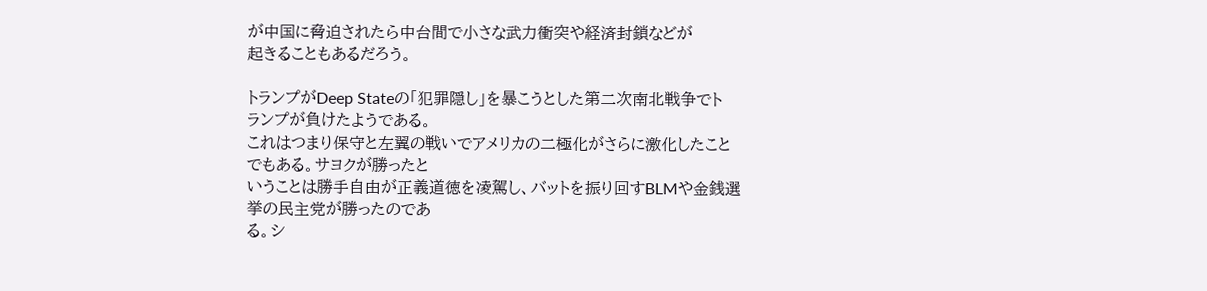が中国に脅迫されたら中台間で小さな武力衝突や経済封鎖などが
起きることもあるだろう。

トランプがDeep Stateの「犯罪隠し」を暴こうとした第二次南北戦争でト
ランプが負けたようである。
これはつまり保守と左翼の戦いでアメリカの二極化がさらに激化したこと
でもある。サヨクが勝ったと
いうことは勝手自由が正義道徳を凌駕し、バットを振り回すBLMや金銭選
挙の民主党が勝ったのであ
る。シ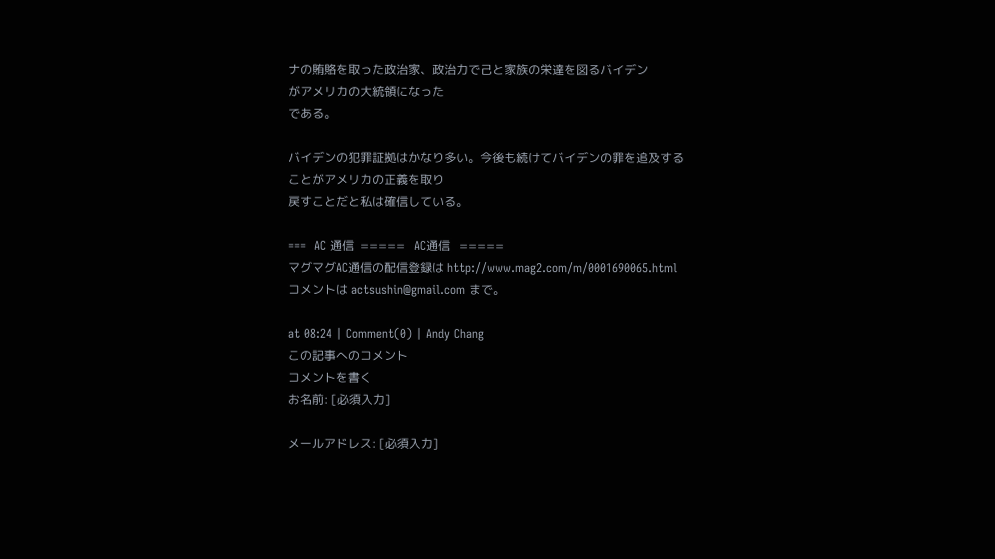ナの賄賂を取った政治家、政治力で己と家族の栄達を図るバイデン
がアメリカの大統領になった
である。

バイデンの犯罪証拠はかなり多い。今後も続けてバイデンの罪を追及する
ことがアメリカの正義を取り
戻すことだと私は確信している。

===  AC 通信  =====   AC通信   =====
マグマグAC通信の配信登録は http://www.mag2.com/m/0001690065.html
コメントは actsushin@gmail.com まで。

at 08:24 | Comment(0) | Andy Chang
この記事へのコメント
コメントを書く
お名前: [必須入力]

メールアドレス: [必須入力]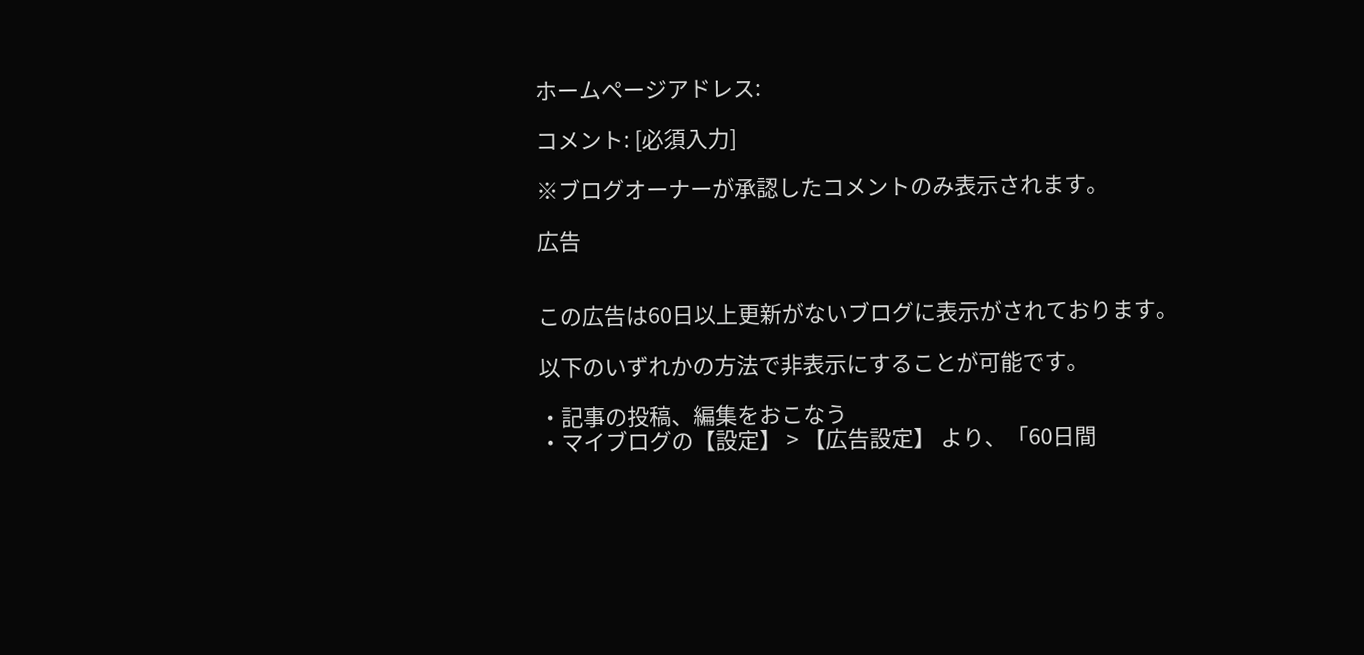ホームページアドレス:

コメント: [必須入力]

※ブログオーナーが承認したコメントのみ表示されます。

広告


この広告は60日以上更新がないブログに表示がされております。

以下のいずれかの方法で非表示にすることが可能です。

・記事の投稿、編集をおこなう
・マイブログの【設定】 > 【広告設定】 より、「60日間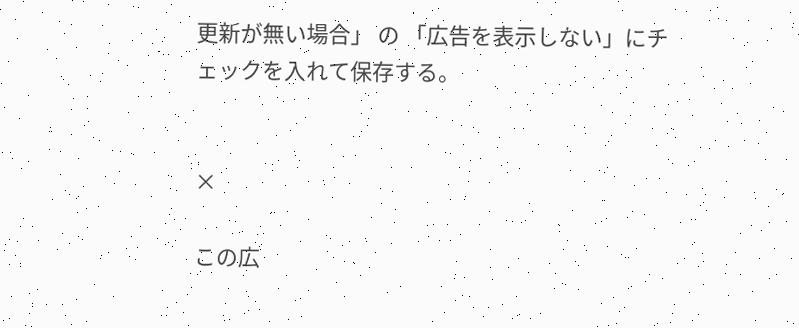更新が無い場合」 の 「広告を表示しない」にチェックを入れて保存する。


×

この広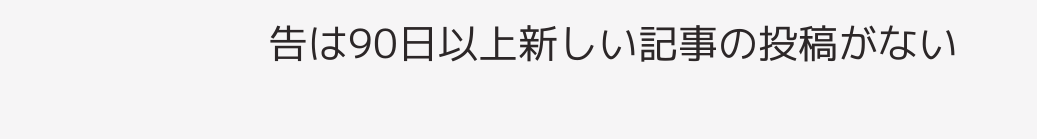告は90日以上新しい記事の投稿がない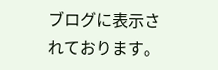ブログに表示されております。